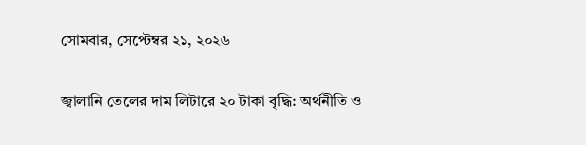সোমবার, সেপ্টেম্বর ২১, ২০২৬

জ্বালানি তেলের দাম লিটারে ২০ টাকা বৃদ্ধি: অর্থনীতি ও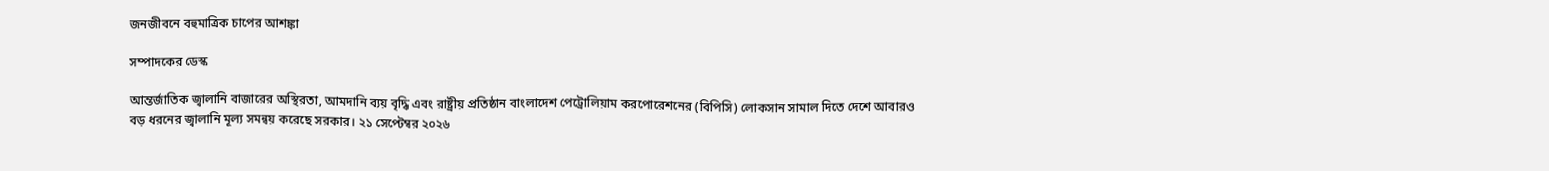জনজীবনে বহুমাত্রিক চাপের আশঙ্কা

সম্পাদকের ডেস্ক

আন্তর্জাতিক জ্বালানি বাজারের অস্থিরতা, আমদানি ব্যয় বৃদ্ধি এবং রাষ্ট্রীয় প্রতিষ্ঠান বাংলাদেশ পেট্রোলিয়াম করপোরেশনের (বিপিসি) লোকসান সামাল দিতে দেশে আবারও বড় ধরনের জ্বালানি মূল্য সমন্বয় করেছে সরকার। ২১ সেপ্টেম্বর ২০২৬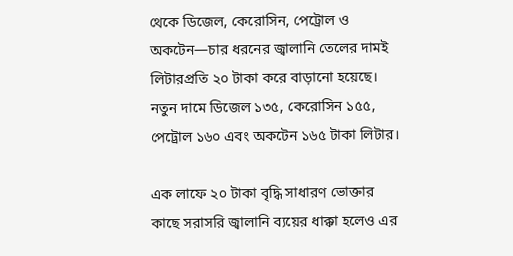থেকে ডিজেল, কেরোসিন, পেট্রোল ও অকটেন—চার ধরনের জ্বালানি তেলের দামই লিটারপ্রতি ২০ টাকা করে বাড়ানো হয়েছে। নতুন দামে ডিজেল ১৩৫, কেরোসিন ১৫৫, পেট্রোল ১৬০ এবং অকটেন ১৬৫ টাকা লিটার।

এক লাফে ২০ টাকা বৃদ্ধি সাধারণ ভোক্তার কাছে সরাসরি জ্বালানি ব্যয়ের ধাক্কা হলেও এর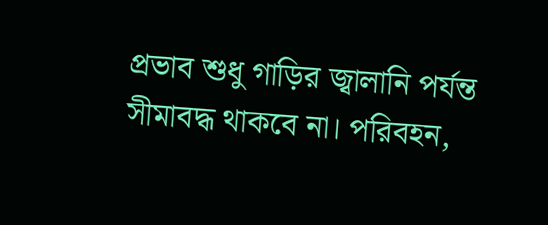প্রভাব শুধু গাড়ির জ্বালানি পর্যন্ত সীমাবদ্ধ থাকবে না। পরিবহন,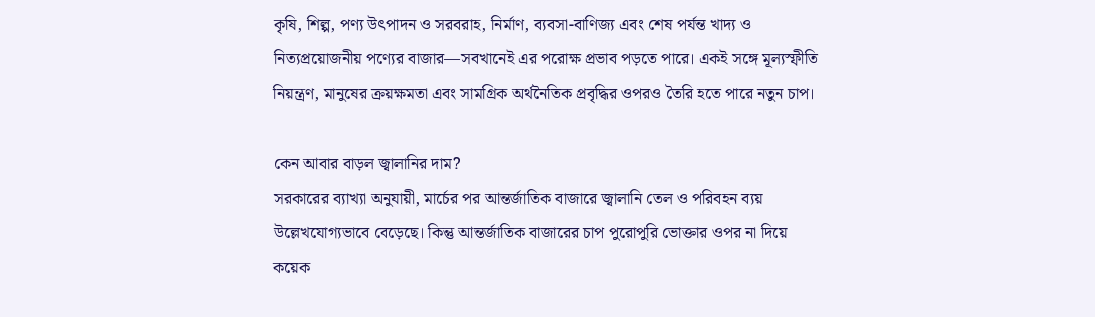কৃষি, শিল্প, পণ্য উৎপাদন ও সরবরাহ, নির্মাণ, ব্যবসা-বাণিজ্য এবং শেষ পর্যন্ত খাদ্য ও নিত্যপ্রয়োজনীয় পণ্যের বাজার—সবখানেই এর পরোক্ষ প্রভাব পড়তে পারে। একই সঙ্গে মূল্যস্ফীতি নিয়ন্ত্রণ, মানুষের ক্রয়ক্ষমতা এবং সামগ্রিক অর্থনৈতিক প্রবৃদ্ধির ওপরও তৈরি হতে পারে নতুন চাপ।

কেন আবার বাড়ল জ্বালানির দাম?
সরকারের ব্যাখ্যা অনুযায়ী, মার্চের পর আন্তর্জাতিক বাজারে জ্বালানি তেল ও পরিবহন ব্যয় উল্লেখযোগ্যভাবে বেড়েছে। কিন্তু আন্তর্জাতিক বাজারের চাপ পুরোপুরি ভোক্তার ওপর না দিয়ে কয়েক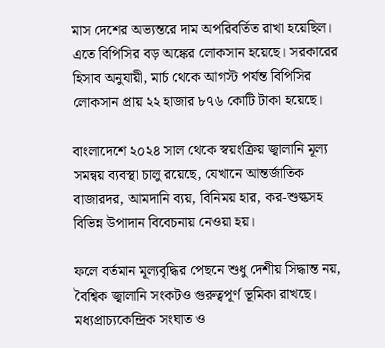মাস দেশের অভ্যন্তরে দাম অপরিবর্তিত রাখা হয়েছিল। এতে বিপিসির বড় অঙ্কের লোকসান হয়েছে। সরকারের হিসাব অনুযায়ী, মার্চ থেকে আগস্ট পর্যন্ত বিপিসির লোকসান প্রায় ২২ হাজার ৮৭৬ কোটি টাকা হয়েছে।

বাংলাদেশে ২০২৪ সাল থেকে স্বয়ংক্রিয় জ্বালানি মূল্য সমন্বয় ব্যবস্থা চালু রয়েছে, যেখানে আন্তর্জাতিক বাজারদর, আমদানি ব্যয়, বিনিময় হার, কর-শুল্কসহ বিভিন্ন উপাদান বিবেচনায় নেওয়া হয়।

ফলে বর্তমান মূল্যবৃদ্ধির পেছনে শুধু দেশীয় সিদ্ধান্ত নয়, বৈশ্বিক জ্বালানি সংকটও গুরুত্বপূর্ণ ভূমিকা রাখছে। মধ্যপ্রাচ্যকেন্দ্রিক সংঘাত ও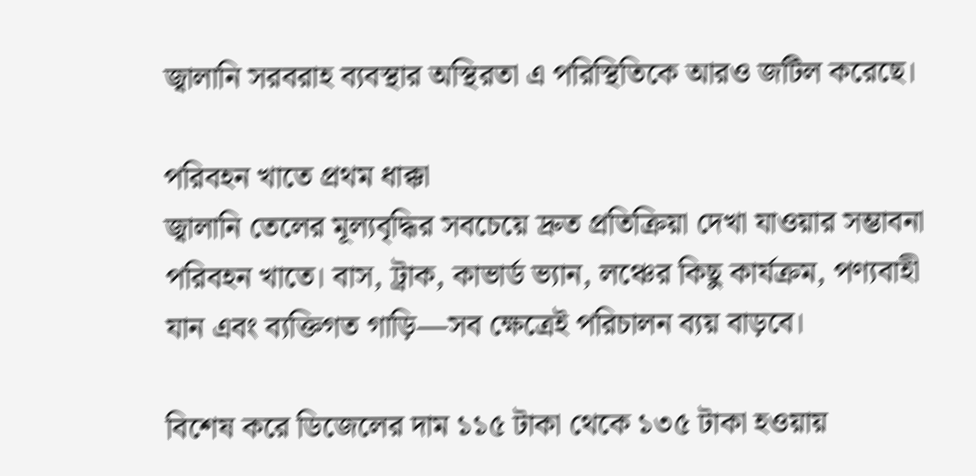জ্বালানি সরবরাহ ব্যবস্থার অস্থিরতা এ পরিস্থিতিকে আরও জটিল করেছে।

পরিবহন খাতে প্রথম ধাক্কা
জ্বালানি তেলের মূল্যবৃদ্ধির সবচেয়ে দ্রুত প্রতিক্রিয়া দেখা যাওয়ার সম্ভাবনা পরিবহন খাতে। বাস, ট্রাক, কাভার্ড ভ্যান, লঞ্চের কিছু কার্যক্রম, পণ্যবাহী যান এবং ব্যক্তিগত গাড়ি—সব ক্ষেত্রেই পরিচালন ব্যয় বাড়বে।

বিশেষ করে ডিজেলের দাম ১১৫ টাকা থেকে ১৩৫ টাকা হওয়ায়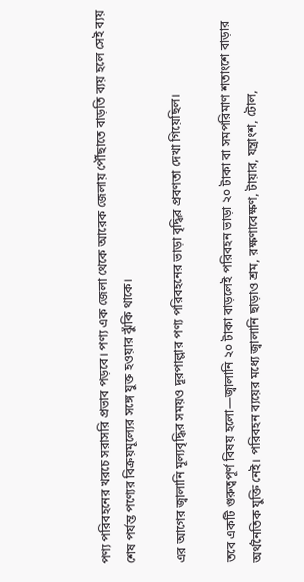পণ্য পরিবহনের খরচে সরাসরি প্রভাব পড়বে। পণ্য এক জেলা থেকে আরেক জেলায় পৌঁছাতে বাড়তি ব্যয় হলে সেই ব্যয় শেষ পর্যন্ত পণ্যের বিক্রয়মূল্যের সঙ্গে যুক্ত হওয়ার ঝুঁকি থাকে।

এর আগের জ্বালানি মূল্যবৃদ্ধির সময়ও দূরপাল্লার পণ্য পরিবহনের ভাড়া বৃদ্ধির প্রবণতা দেখা গিয়েছিল।

তবে একটি গুরুত্বপূর্ণ বিষয় হলো—জ্বালানি ২০ টাকা বাড়লেই পরিবহন ভাড়া ২০ টাকা বা সমপরিমাণ শতাংশে বাড়ার অর্থনৈতিক যুক্তি নেই। পরিবহন ব্যয়ের মধ্যে জ্বালানি ছাড়াও শ্রম, রক্ষণাবেক্ষণ, টায়ার, যন্ত্রাংশ, টোল,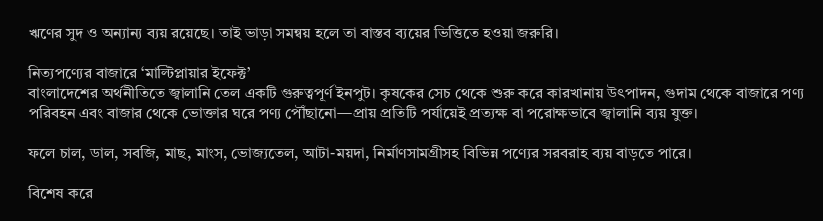ঋণের সুদ ও অন্যান্য ব্যয় রয়েছে। তাই ভাড়া সমন্বয় হলে তা বাস্তব ব্যয়ের ভিত্তিতে হওয়া জরুরি।

নিত্যপণ্যের বাজারে ‘মাল্টিপ্লায়ার ইফেক্ট’
বাংলাদেশের অর্থনীতিতে জ্বালানি তেল একটি গুরুত্বপূর্ণ ইনপুট। কৃষকের সেচ থেকে শুরু করে কারখানায় উৎপাদন, গুদাম থেকে বাজারে পণ্য পরিবহন এবং বাজার থেকে ভোক্তার ঘরে পণ্য পৌঁছানো—প্রায় প্রতিটি পর্যায়েই প্রত্যক্ষ বা পরোক্ষভাবে জ্বালানি ব্যয় যুক্ত।

ফলে চাল, ডাল, সবজি, মাছ, মাংস, ভোজ্যতেল, আটা-ময়দা, নির্মাণসামগ্রীসহ বিভিন্ন পণ্যের সরবরাহ ব্যয় বাড়তে পারে।

বিশেষ করে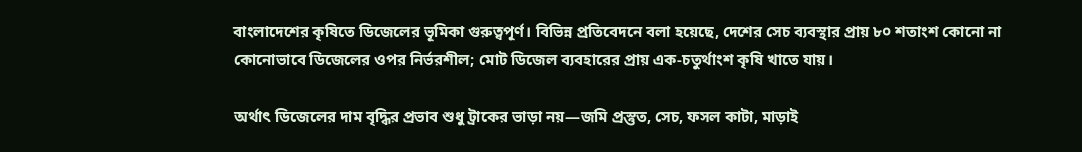বাংলাদেশের কৃষিতে ডিজেলের ভূমিকা গুরুত্বপূর্ণ। বিভিন্ন প্রতিবেদনে বলা হয়েছে, দেশের সেচ ব্যবস্থার প্রায় ৮০ শতাংশ কোনো না কোনোভাবে ডিজেলের ওপর নির্ভরশীল; মোট ডিজেল ব্যবহারের প্রায় এক-চতুর্থাংশ কৃষি খাতে যায়।

অর্থাৎ ডিজেলের দাম বৃদ্ধির প্রভাব শুধু ট্রাকের ভাড়া নয়—জমি প্রস্তুত, সেচ, ফসল কাটা, মাড়াই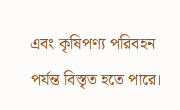এবং কৃষিপণ্য পরিবহন পর্যন্ত বিস্তৃত হতে পারে।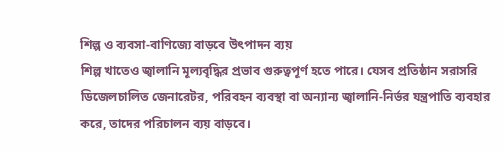শিল্প ও ব্যবসা-বাণিজ্যে বাড়বে উৎপাদন ব্যয়
শিল্প খাতেও জ্বালানি মূল্যবৃদ্ধির প্রভাব গুরুত্বপূর্ণ হতে পারে। যেসব প্রতিষ্ঠান সরাসরি ডিজেলচালিত জেনারেটর, পরিবহন ব্যবস্থা বা অন্যান্য জ্বালানি-নির্ভর যন্ত্রপাতি ব্যবহার করে, তাদের পরিচালন ব্যয় বাড়বে।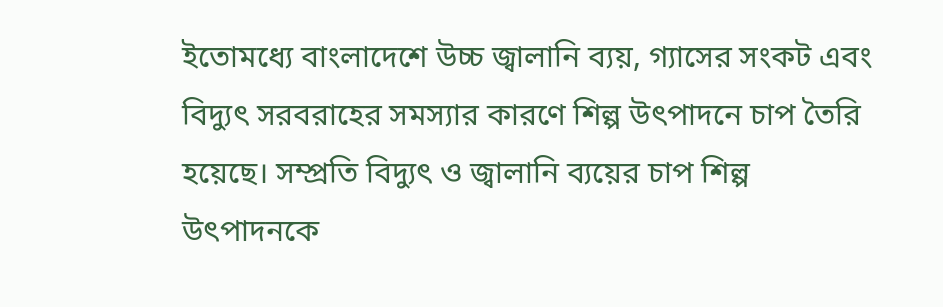ইতোমধ্যে বাংলাদেশে উচ্চ জ্বালানি ব্যয়, গ্যাসের সংকট এবং বিদ্যুৎ সরবরাহের সমস্যার কারণে শিল্প উৎপাদনে চাপ তৈরি হয়েছে। সম্প্রতি বিদ্যুৎ ও জ্বালানি ব্যয়ের চাপ শিল্প উৎপাদনকে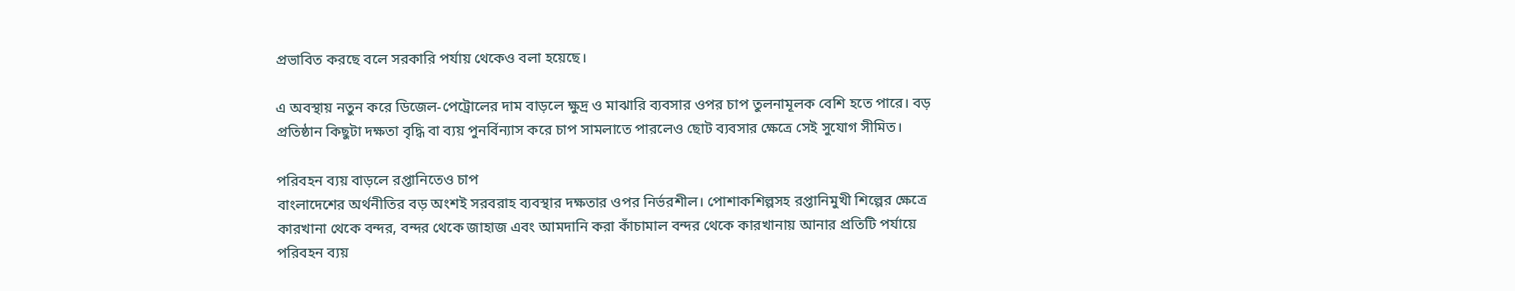প্রভাবিত করছে বলে সরকারি পর্যায় থেকেও বলা হয়েছে।

এ অবস্থায় নতুন করে ডিজেল-পেট্রোলের দাম বাড়লে ক্ষুদ্র ও মাঝারি ব্যবসার ওপর চাপ তুলনামূলক বেশি হতে পারে। বড় প্রতিষ্ঠান কিছুটা দক্ষতা বৃদ্ধি বা ব্যয় পুনর্বিন্যাস করে চাপ সামলাতে পারলেও ছোট ব্যবসার ক্ষেত্রে সেই সুযোগ সীমিত।

পরিবহন ব্যয় বাড়লে রপ্তানিতেও চাপ
বাংলাদেশের অর্থনীতির বড় অংশই সরবরাহ ব্যবস্থার দক্ষতার ওপর নির্ভরশীল। পোশাকশিল্পসহ রপ্তানিমুখী শিল্পের ক্ষেত্রে কারখানা থেকে বন্দর, বন্দর থেকে জাহাজ এবং আমদানি করা কাঁচামাল বন্দর থেকে কারখানায় আনার প্রতিটি পর্যায়ে পরিবহন ব্যয়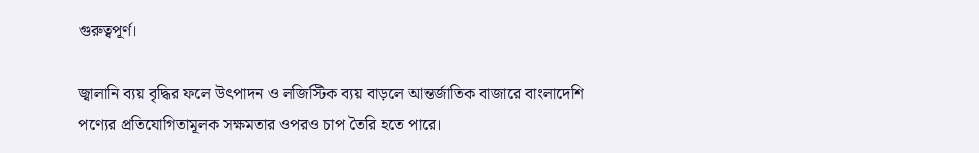গুরুত্বপূর্ণ।

জ্বালানি ব্যয় বৃদ্ধির ফলে উৎপাদন ও লজিস্টিক ব্যয় বাড়লে আন্তর্জাতিক বাজারে বাংলাদেশি পণ্যের প্রতিযোগিতামূলক সক্ষমতার ওপরও চাপ তৈরি হতে পারে।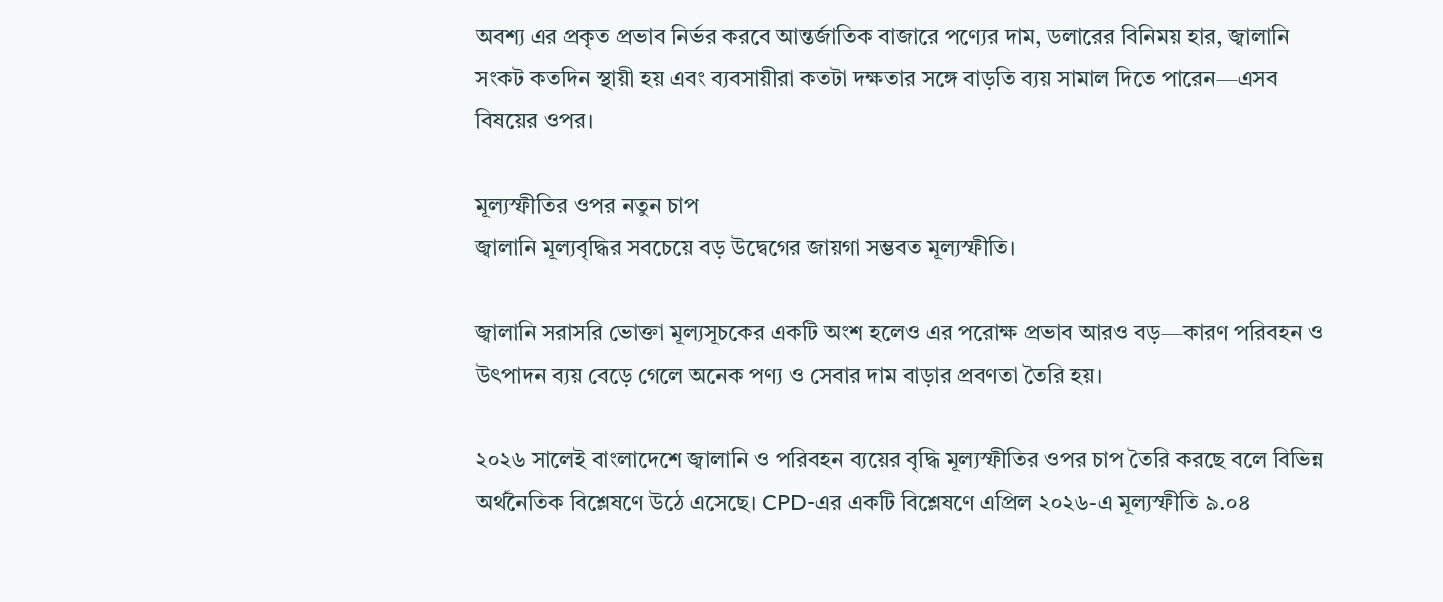অবশ্য এর প্রকৃত প্রভাব নির্ভর করবে আন্তর্জাতিক বাজারে পণ্যের দাম, ডলারের বিনিময় হার, জ্বালানি সংকট কতদিন স্থায়ী হয় এবং ব্যবসায়ীরা কতটা দক্ষতার সঙ্গে বাড়তি ব্যয় সামাল দিতে পারেন—এসব বিষয়ের ওপর।

মূল্যস্ফীতির ওপর নতুন চাপ
জ্বালানি মূল্যবৃদ্ধির সবচেয়ে বড় উদ্বেগের জায়গা সম্ভবত মূল্যস্ফীতি।

জ্বালানি সরাসরি ভোক্তা মূল্যসূচকের একটি অংশ হলেও এর পরোক্ষ প্রভাব আরও বড়—কারণ পরিবহন ও উৎপাদন ব্যয় বেড়ে গেলে অনেক পণ্য ও সেবার দাম বাড়ার প্রবণতা তৈরি হয়।

২০২৬ সালেই বাংলাদেশে জ্বালানি ও পরিবহন ব্যয়ের বৃদ্ধি মূল্যস্ফীতির ওপর চাপ তৈরি করছে বলে বিভিন্ন অর্থনৈতিক বিশ্লেষণে উঠে এসেছে। CPD-এর একটি বিশ্লেষণে এপ্রিল ২০২৬-এ মূল্যস্ফীতি ৯.০৪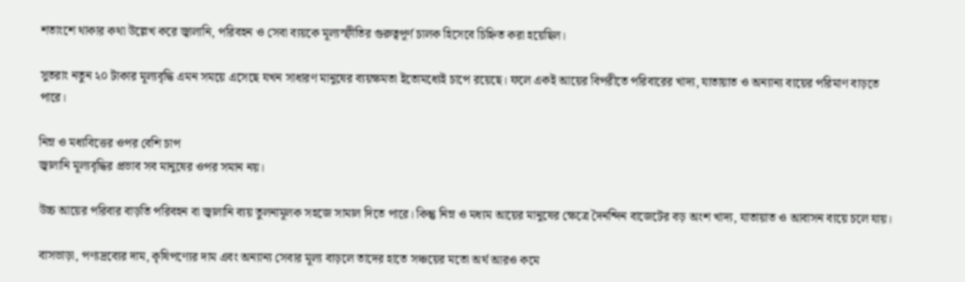শতাংশে থাকার কথা উল্লেখ করে জ্বালানি, পরিবহন ও সেবা ব্যয়কে মূল্যস্ফীতির গুরুত্বপূর্ণ চালক হিসেবে চিহ্নিত করা হয়েছিল।

সুতরাং নতুন ২০ টাকার মূল্যবৃদ্ধি এমন সময়ে এসেছে যখন সাধারণ মানুষের ব্যয়ক্ষমতা ইতোমধ্যেই চাপে রয়েছে। ফলে একই আয়ের বিপরীতে পরিবারের খাদ্য, যাতায়াত ও অন্যান্য ব্যয়ের পরিমাণ বাড়তে পারে।

নিম্ন ও মধ্যবিত্তের ওপর বেশি চাপ
জ্বালানি মূল্যবৃদ্ধির প্রভাব সব মানুষের ওপর সমান নয়।

উচ্চ আয়ের পরিবার বাড়তি পরিবহন বা জ্বালানি ব্যয় তুলনামূলক সহজে সামাল দিতে পারে। কিন্তু নিম্ন ও মধ্যম আয়ের মানুষের ক্ষেত্রে দৈনন্দিন বাজেটের বড় অংশ খাদ্য, যাতায়াত ও আবাসন ব্যয়ে চলে যায়।

বাসভাড়া, পণ্যদ্রব্যের দাম, কৃষিপণ্যের দাম এবং অন্যান্য সেবার মূল্য বাড়লে তাদের হাতে সঞ্চয়ের মতো অর্থ আরও কমে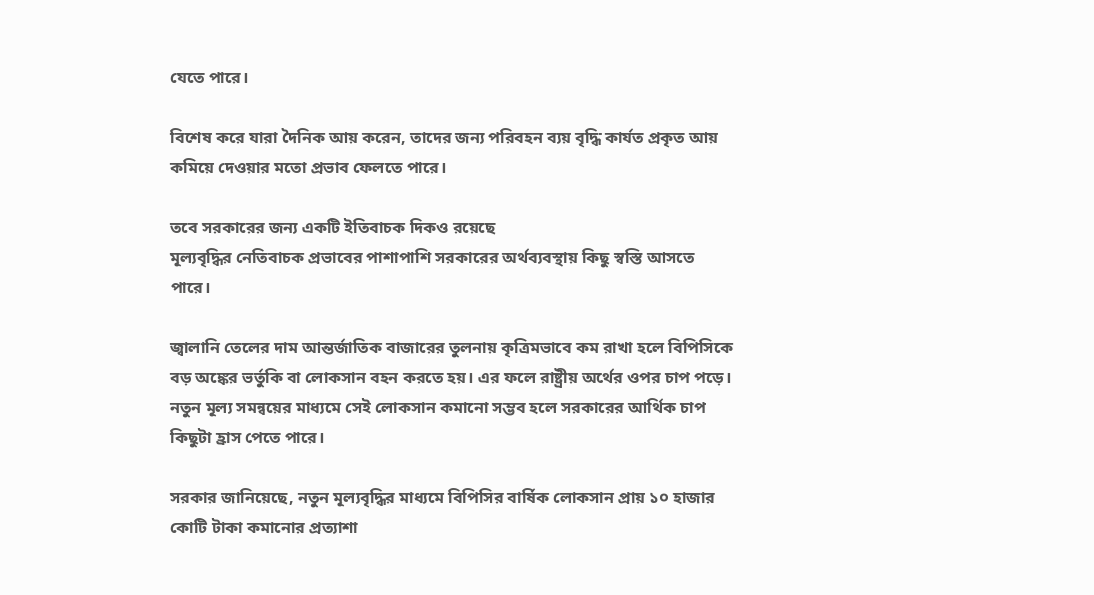যেতে পারে।

বিশেষ করে যারা দৈনিক আয় করেন, তাদের জন্য পরিবহন ব্যয় বৃদ্ধি কার্যত প্রকৃত আয় কমিয়ে দেওয়ার মতো প্রভাব ফেলতে পারে।

তবে সরকারের জন্য একটি ইতিবাচক দিকও রয়েছে
মূল্যবৃদ্ধির নেতিবাচক প্রভাবের পাশাপাশি সরকারের অর্থব্যবস্থায় কিছু স্বস্তি আসতে পারে।

জ্বালানি তেলের দাম আন্তর্জাতিক বাজারের তুলনায় কৃত্রিমভাবে কম রাখা হলে বিপিসিকে বড় অঙ্কের ভর্তুকি বা লোকসান বহন করতে হয়। এর ফলে রাষ্ট্রীয় অর্থের ওপর চাপ পড়ে। নতুন মূল্য সমন্বয়ের মাধ্যমে সেই লোকসান কমানো সম্ভব হলে সরকারের আর্থিক চাপ কিছুটা হ্রাস পেতে পারে।

সরকার জানিয়েছে, নতুন মূল্যবৃদ্ধির মাধ্যমে বিপিসির বার্ষিক লোকসান প্রায় ১০ হাজার কোটি টাকা কমানোর প্রত্যাশা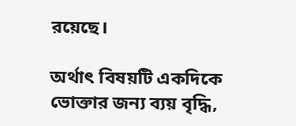রয়েছে।

অর্থাৎ বিষয়টি একদিকে ভোক্তার জন্য ব্যয় বৃদ্ধি,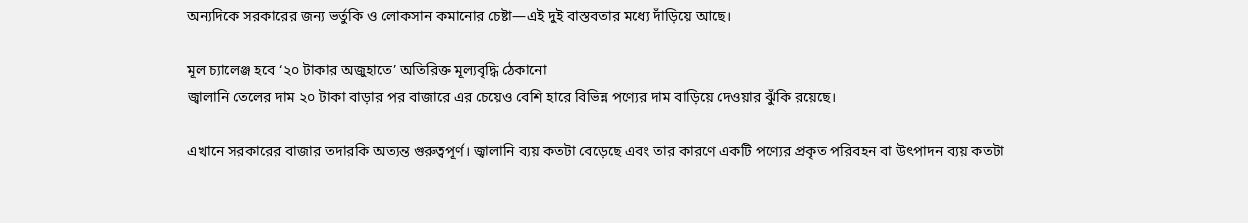অন্যদিকে সরকারের জন্য ভর্তুকি ও লোকসান কমানোর চেষ্টা—এই দুই বাস্তবতার মধ্যে দাঁড়িয়ে আছে।

মূল চ্যালেঞ্জ হবে ‘২০ টাকার অজুহাতে’ অতিরিক্ত মূল্যবৃদ্ধি ঠেকানো
জ্বালানি তেলের দাম ২০ টাকা বাড়ার পর বাজারে এর চেয়েও বেশি হারে বিভিন্ন পণ্যের দাম বাড়িয়ে দেওয়ার ঝুঁকি রয়েছে।

এখানে সরকারের বাজার তদারকি অত্যন্ত গুরুত্বপূর্ণ। জ্বালানি ব্যয় কতটা বেড়েছে এবং তার কারণে একটি পণ্যের প্রকৃত পরিবহন বা উৎপাদন ব্যয় কতটা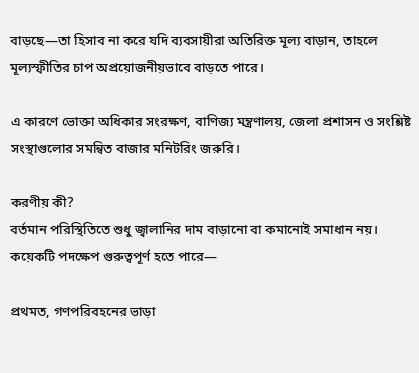বাড়ছে—তা হিসাব না করে যদি ব্যবসায়ীরা অতিরিক্ত মূল্য বাড়ান, তাহলে মূল্যস্ফীতির চাপ অপ্রয়োজনীয়ভাবে বাড়তে পারে।

এ কারণে ভোক্তা অধিকার সংরক্ষণ, বাণিজ্য মন্ত্রণালয়, জেলা প্রশাসন ও সংশ্লিষ্ট সংস্থাগুলোর সমন্বিত বাজার মনিটরিং জরুরি।

করণীয় কী?
বর্তমান পরিস্থিতিতে শুধু জ্বালানির দাম বাড়ানো বা কমানোই সমাধান নয়। কয়েকটি পদক্ষেপ গুরুত্বপূর্ণ হতে পারে—

প্রথমত, গণপরিবহনের ভাড়া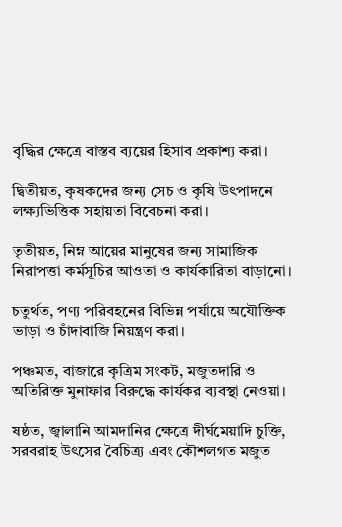বৃদ্ধির ক্ষেত্রে বাস্তব ব্যয়ের হিসাব প্রকাশ্য করা।

দ্বিতীয়ত, কৃষকদের জন্য সেচ ও কৃষি উৎপাদনে লক্ষ্যভিত্তিক সহায়তা বিবেচনা করা।

তৃতীয়ত, নিম্ন আয়ের মানুষের জন্য সামাজিক নিরাপত্তা কর্মসূচির আওতা ও কার্যকারিতা বাড়ানো।

চতুর্থত, পণ্য পরিবহনের বিভিন্ন পর্যায়ে অযৌক্তিক ভাড়া ও চাঁদাবাজি নিয়ন্ত্রণ করা।

পঞ্চমত, বাজারে কৃত্রিম সংকট, মজুতদারি ও অতিরিক্ত মুনাফার বিরুদ্ধে কার্যকর ব্যবস্থা নেওয়া।

ষষ্ঠত, জ্বালানি আমদানির ক্ষেত্রে দীর্ঘমেয়াদি চুক্তি, সরবরাহ উৎসের বৈচিত্র্য এবং কৌশলগত মজুত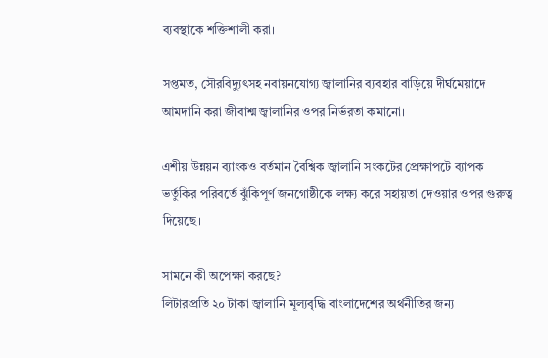ব্যবস্থাকে শক্তিশালী করা।

সপ্তমত, সৌরবিদ্যুৎসহ নবায়নযোগ্য জ্বালানির ব্যবহার বাড়িয়ে দীর্ঘমেয়াদে আমদানি করা জীবাশ্ম জ্বালানির ওপর নির্ভরতা কমানো।

এশীয় উন্নয়ন ব্যাংকও বর্তমান বৈশ্বিক জ্বালানি সংকটের প্রেক্ষাপটে ব্যাপক ভর্তুকির পরিবর্তে ঝুঁকিপূর্ণ জনগোষ্ঠীকে লক্ষ্য করে সহায়তা দেওয়ার ওপর গুরুত্ব দিয়েছে।

সামনে কী অপেক্ষা করছে?
লিটারপ্রতি ২০ টাকা জ্বালানি মূল্যবৃদ্ধি বাংলাদেশের অর্থনীতির জন্য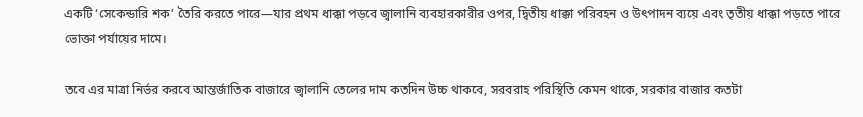একটি ‘সেকেন্ডারি শক’ তৈরি করতে পারে—যার প্রথম ধাক্কা পড়বে জ্বালানি ব্যবহারকারীর ওপর, দ্বিতীয় ধাক্কা পরিবহন ও উৎপাদন ব্যয়ে এবং তৃতীয় ধাক্কা পড়তে পারে ভোক্তা পর্যায়ের দামে।

তবে এর মাত্রা নির্ভর করবে আন্তর্জাতিক বাজারে জ্বালানি তেলের দাম কতদিন উচ্চ থাকবে, সরবরাহ পরিস্থিতি কেমন থাকে, সরকার বাজার কতটা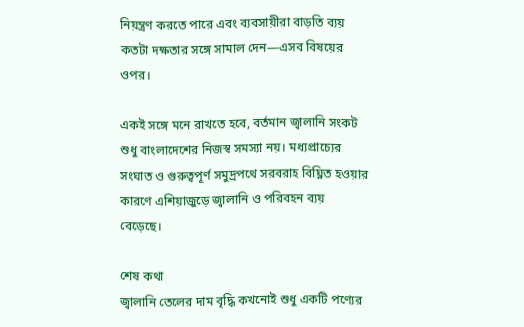নিয়ন্ত্রণ করতে পারে এবং ব্যবসায়ীরা বাড়তি ব্যয় কতটা দক্ষতার সঙ্গে সামাল দেন—এসব বিষয়ের ওপর।

একই সঙ্গে মনে রাখতে হবে, বর্তমান জ্বালানি সংকট শুধু বাংলাদেশের নিজস্ব সমস্যা নয়। মধ্যপ্রাচ্যের সংঘাত ও গুরুত্বপূর্ণ সমুদ্রপথে সরবরাহ বিঘ্নিত হওয়ার কারণে এশিয়াজুড়ে জ্বালানি ও পরিবহন ব্যয় বেড়েছে।

শেষ কথা
জ্বালানি তেলের দাম বৃদ্ধি কখনোই শুধু একটি পণ্যের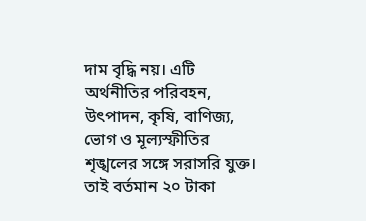দাম বৃদ্ধি নয়। এটি অর্থনীতির পরিবহন, উৎপাদন, কৃষি, বাণিজ্য, ভোগ ও মূল্যস্ফীতির শৃঙ্খলের সঙ্গে সরাসরি যুক্ত। তাই বর্তমান ২০ টাকা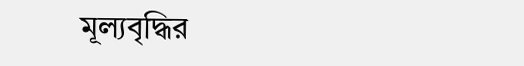মূল্যবৃদ্ধির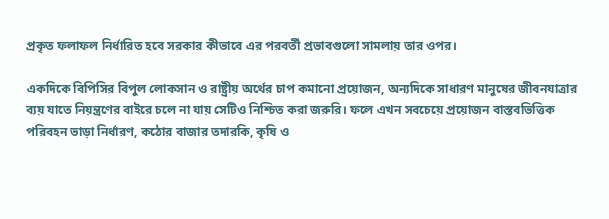প্রকৃত ফলাফল নির্ধারিত হবে সরকার কীভাবে এর পরবর্তী প্রভাবগুলো সামলায় তার ওপর।

একদিকে বিপিসির বিপুল লোকসান ও রাষ্ট্রীয় অর্থের চাপ কমানো প্রয়োজন, অন্যদিকে সাধারণ মানুষের জীবনযাত্রার ব্যয় যাতে নিয়ন্ত্রণের বাইরে চলে না যায় সেটিও নিশ্চিত করা জরুরি। ফলে এখন সবচেয়ে প্রয়োজন বাস্তবভিত্তিক পরিবহন ভাড়া নির্ধারণ, কঠোর বাজার তদারকি, কৃষি ও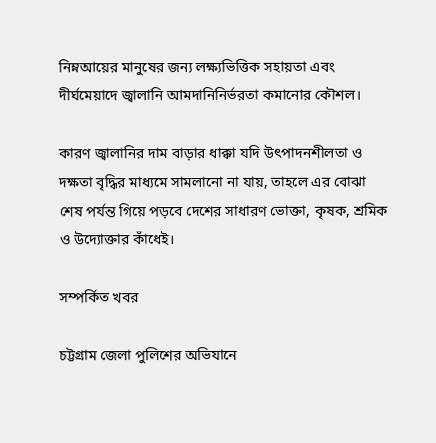নিম্নআয়ের মানুষের জন্য লক্ষ্যভিত্তিক সহায়তা এবং দীর্ঘমেয়াদে জ্বালানি আমদানিনির্ভরতা কমানোর কৌশল।

কারণ জ্বালানির দাম বাড়ার ধাক্কা যদি উৎপাদনশীলতা ও দক্ষতা বৃদ্ধির মাধ্যমে সামলানো না যায়, তাহলে এর বোঝা শেষ পর্যন্ত গিয়ে পড়বে দেশের সাধারণ ভোক্তা, কৃষক, শ্রমিক ও উদ্যোক্তার কাঁধেই।

সম্পর্কিত খবর

চট্টগ্রাম জেলা পুলিশের অভিযানে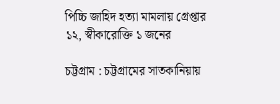পিচ্চি জাহিদ হত্যা মামলায় গ্রেপ্তার ১২, স্বীকারোক্তি ১ জনের

চট্টগ্রাম : চট্টগ্রামের সাতকানিয়ায়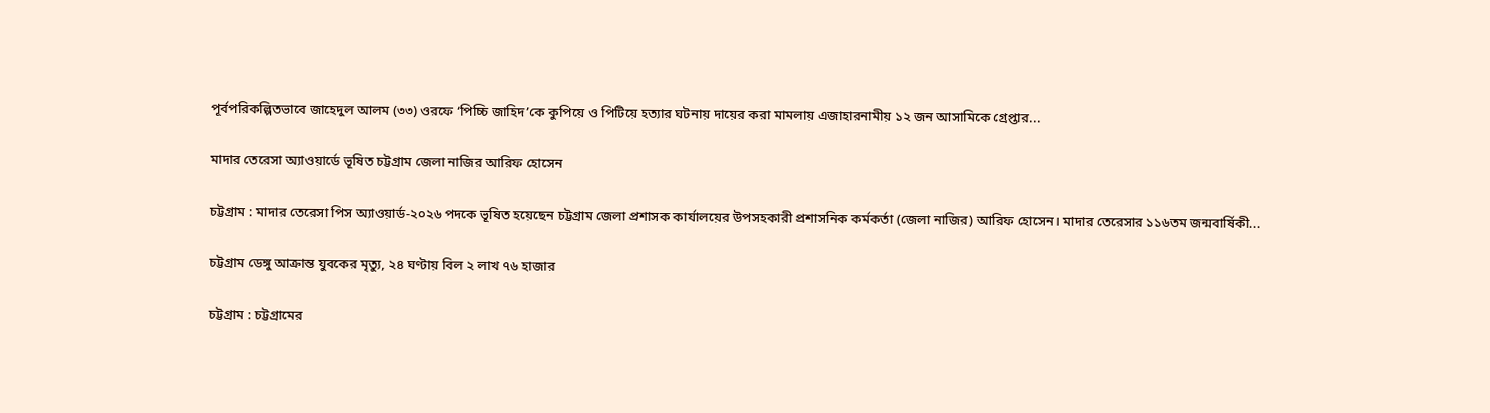পূর্বপরিকল্পিতভাবে জাহেদুল আলম (৩৩) ওরফে ‘পিচ্চি জাহিদ’কে কুপিয়ে ও পিটিয়ে হত্যার ঘটনায় দায়ের করা মামলায় এজাহারনামীয় ১২ জন আসামিকে গ্রেপ্তার...

মাদার তেরেসা অ্যাওয়ার্ডে ভূষিত চট্টগ্রাম জেলা নাজির আরিফ হোসেন

চট্টগ্রাম : মাদার তেরেসা পিস অ্যাওয়ার্ড-২০২৬ পদকে ভূষিত হয়েছেন চট্টগ্রাম জেলা প্রশাসক কার্যালয়ের উপসহকারী প্রশাসনিক কর্মকর্তা (জেলা নাজির) আরিফ হোসেন। মাদার তেরেসার ১১৬তম জন্মবার্ষিকী...

চট্টগ্রাম ডেঙ্গু আক্রান্ত যুবকের মৃত্যু, ২৪ ঘণ্টায় বিল ২ লাখ ৭৬ হাজার

চট্টগ্রাম : চট্টগ্রামের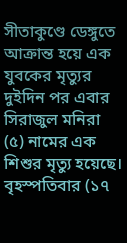সীতাকুণ্ডে ডেঙ্গুতে আক্রান্ত হয়ে এক যুবকের মৃত্যুর দুইদিন পর এবার সিরাজুল মনিরা (৫) নামের এক শিশুর মৃত্যু হয়েছে। বৃহস্পতিবার (১৭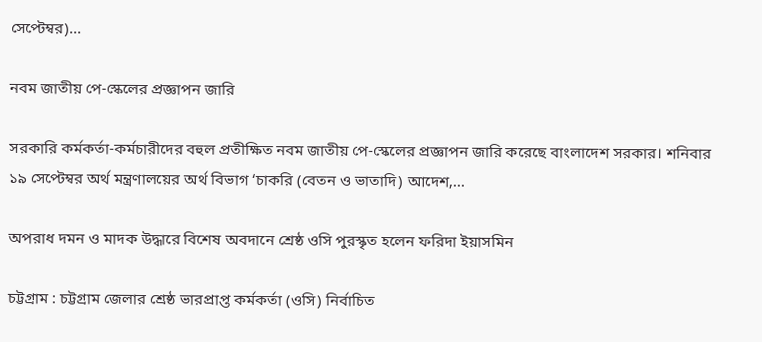সেপ্টেম্বর)...

নবম জাতীয় পে-স্কেলের প্রজ্ঞাপন জারি

সরকারি কর্মকর্তা-কর্মচারীদের বহুল প্রতীক্ষিত নবম জাতীয় পে-স্কেলের প্রজ্ঞাপন জারি করেছে বাংলাদেশ সরকার। শনিবার ১৯ সেপ্টেম্বর অর্থ মন্ত্রণালয়ের অর্থ বিভাগ ‘চাকরি (বেতন ও ভাতাদি) আদেশ,...

অপরাধ দমন ও মাদক উদ্ধারে বিশেষ অবদানে শ্রেষ্ঠ ওসি পুরস্কৃত হলেন ফরিদা ইয়াসমিন

চট্টগ্রাম : চট্টগ্রাম জেলার শ্রেষ্ঠ ভারপ্রাপ্ত কর্মকর্তা (ওসি) নির্বাচিত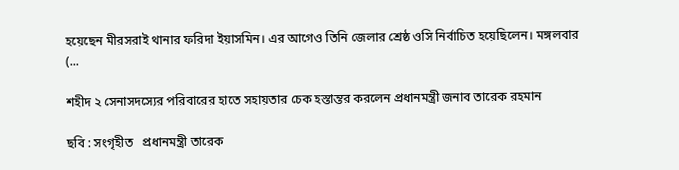হয়েছেন মীরসরাই থানার ফরিদা ইয়াসমিন। এর আগেও তিনি জেলার শ্রেষ্ঠ ওসি নির্বাচিত হয়েছিলেন। মঙ্গলবার (...

শহীদ ২ সেনাসদস্যের পরিবারের হাতে সহায়তার চেক হস্তান্তর করলেন প্রধানমন্ত্রী জনাব তারেক রহমান

ছবি : সংগৃহীত   প্রধানমন্ত্রী তারেক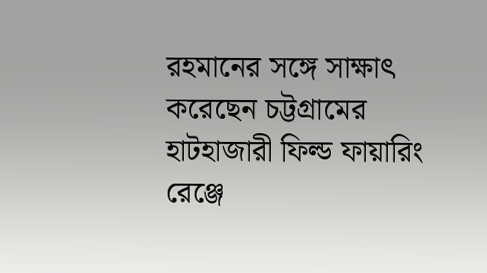রহমানের সঙ্গে সাক্ষাৎ করেছেন চট্টগ্রামের হাটহাজারী ফিল্ড ফায়ারিং রেঞ্জে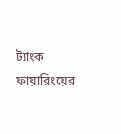ট্যাংক ফায়ারিংয়ের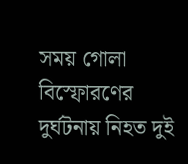সময় গোলা বিস্ফোরণের দুর্ঘটনায় নিহত দুই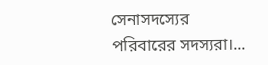সেনাসদস্যের পরিবারের সদস্যরা।...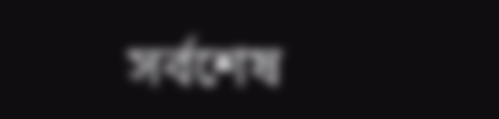সর্বশেষ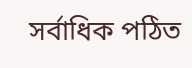সর্বাধিক পঠিত